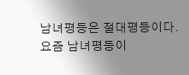남녀평등은 절대평등이다.
요즘 남녀평등이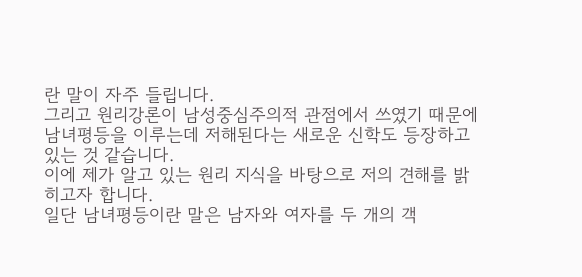란 말이 자주 들립니다.
그리고 원리강론이 남성중심주의적 관점에서 쓰였기 때문에 남녀평등을 이루는데 저해된다는 새로운 신학도 등장하고 있는 것 같습니다.
이에 제가 알고 있는 원리 지식을 바탕으로 저의 견해를 밝히고자 합니다.
일단 남녀평등이란 말은 남자와 여자를 두 개의 객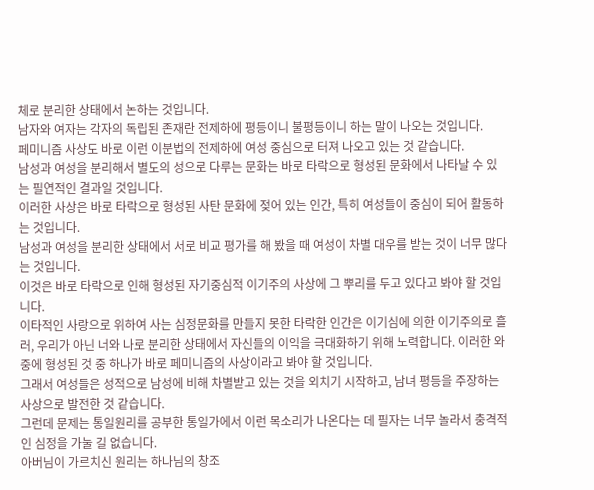체로 분리한 상태에서 논하는 것입니다.
남자와 여자는 각자의 독립된 존재란 전제하에 평등이니 불평등이니 하는 말이 나오는 것입니다.
페미니즘 사상도 바로 이런 이분법의 전제하에 여성 중심으로 터져 나오고 있는 것 같습니다.
남성과 여성을 분리해서 별도의 성으로 다루는 문화는 바로 타락으로 형성된 문화에서 나타날 수 있는 필연적인 결과일 것입니다.
이러한 사상은 바로 타락으로 형성된 사탄 문화에 젖어 있는 인간, 특히 여성들이 중심이 되어 활동하는 것입니다.
남성과 여성을 분리한 상태에서 서로 비교 평가를 해 봤을 때 여성이 차별 대우를 받는 것이 너무 많다는 것입니다.
이것은 바로 타락으로 인해 형성된 자기중심적 이기주의 사상에 그 뿌리를 두고 있다고 봐야 할 것입니다.
이타적인 사랑으로 위하여 사는 심정문화를 만들지 못한 타락한 인간은 이기심에 의한 이기주의로 흘러, 우리가 아닌 너와 나로 분리한 상태에서 자신들의 이익을 극대화하기 위해 노력합니다. 이러한 와중에 형성된 것 중 하나가 바로 페미니즘의 사상이라고 봐야 할 것입니다.
그래서 여성들은 성적으로 남성에 비해 차별받고 있는 것을 외치기 시작하고, 남녀 평등을 주장하는 사상으로 발전한 것 같습니다.
그런데 문제는 통일원리를 공부한 통일가에서 이런 목소리가 나온다는 데 필자는 너무 놀라서 충격적인 심정을 가눌 길 없습니다.
아버님이 가르치신 원리는 하나님의 창조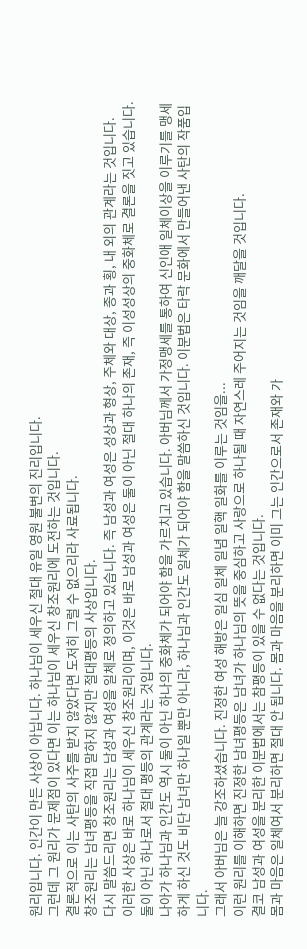원리입니다. 인간이 만든 사상이 아닙니다. 하나님이 세우신 절대 유일 영원 불변의 진리입니다.
그런데 그 원리가 문제점이 있다면 이는 하나님이 세우신 창조원리에 도전하는 것입니다.
결론적으로 이는 사탄의 사주를 받지 않았다면 도저히 그럴 수 없으리라 사료됩니다.
창조원리는 남녀평등을 직접 말하지 않지만 절대평등의 사상입니다.
다시 말씀드리면 창조원리는 남성과 여성을 일체로 정의하고 있습니다. 즉 남성과 여성은 성상과 형상, 주체와 대상, 종과 횡, 내 외의 관계라는 것입니다.
이러한 사상은 바로 하나님이 세우신 창조원리이며, 이것은 바로 남성과 여성은 둘이 아닌 절대 하나의 존재, 즉 이성성상의 중화체로 결론을 짓고 있습니다. 둘이 아닌 하나로서 절대 평등의 관계라는 것입니다.
나아가 하나님과 인간도 역시 둘이 아닌 하나의 중화체가 되어야 함을 가르치고 있습니다. 아버님께서 가정맹세를 통하여 신인애 일체이상을 이루기를 맹세하게 하신 것도 비단 남녀만 하나일 뿐만 아니라, 하나님과 인간도 일체가 되어야 함을 말씀하신 것입니다. 이분법은 타락 문화에서 만들어낸 사탄의 작품입니다.
그래서 아버님은 늘 강조하셨습니다. 진정한 여성 해방은 일심 일체 일념 일핵 일화를 이루는 것임을...
이런 원리를 이해하면 진정한 남녀평등은 남녀가 하나님의 뜻을 중심하고 사랑으로 하나될 때 자연스레 주어지는 것임을 깨달을 것입니다.
결코 남성과 여성을 분리한 이분법에서는 참평등이 있을 수 없다는 것입니다.
몸과 마음은 일체여서 분리하면 절대 안 됩니다. 몸과 마음을 분리하면 이미 그는 인간으로서 존재와 가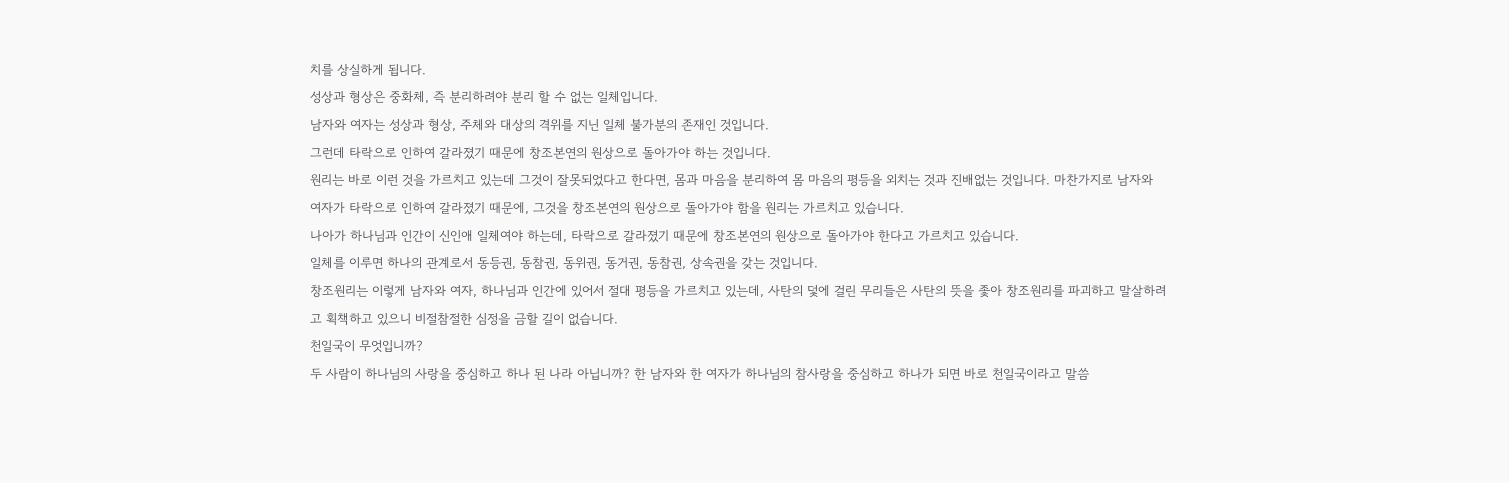치를 상실하게 됩니다.
성상과 형상은 중화체, 즉 분리하려야 분리 할 수 없는 일체입니다.
남자와 여자는 성상과 형상, 주체와 대상의 격위를 지닌 일체 불가분의 존재인 것입니다.
그런데 타락으로 인하여 갈라졌기 때문에 창조본연의 원상으로 돌아가야 하는 것입니다.
원리는 바로 이런 것을 가르치고 있는데 그것이 잘못되었다고 한다면, 몸과 마음을 분리하여 몸 마음의 평등을 외치는 것과 진배없는 것입니다. 마찬가지로 남자와 여자가 타락으로 인하여 갈라졌기 때문에, 그것을 창조본연의 원상으로 돌아가야 함을 원리는 가르치고 있습니다.
나아가 하나님과 인간이 신인애 일체여야 하는데, 타락으로 갈라졌기 때문에 창조본연의 원상으로 돌아가야 한다고 가르치고 있습니다.
일체를 이루면 하나의 관계로서 동등권, 동참권, 동위권, 동거권, 동참권, 상속권을 갖는 것입니다.
창조원리는 이렇게 남자와 여자, 하나님과 인간에 있어서 절대 평등을 가르치고 있는데, 사탄의 덫에 걸린 무리들은 사탄의 뜻을 좇아 창조원리를 파괴하고 말살하려고 획책하고 있으니 비절참절한 심정을 금할 길이 없습니다.
천일국이 무엇입니까?
두 사람이 하나님의 사랑을 중심하고 하나 된 나라 아닙니까? 한 남자와 한 여자가 하나님의 참사랑을 중심하고 하나가 되면 바로 천일국이라고 말씀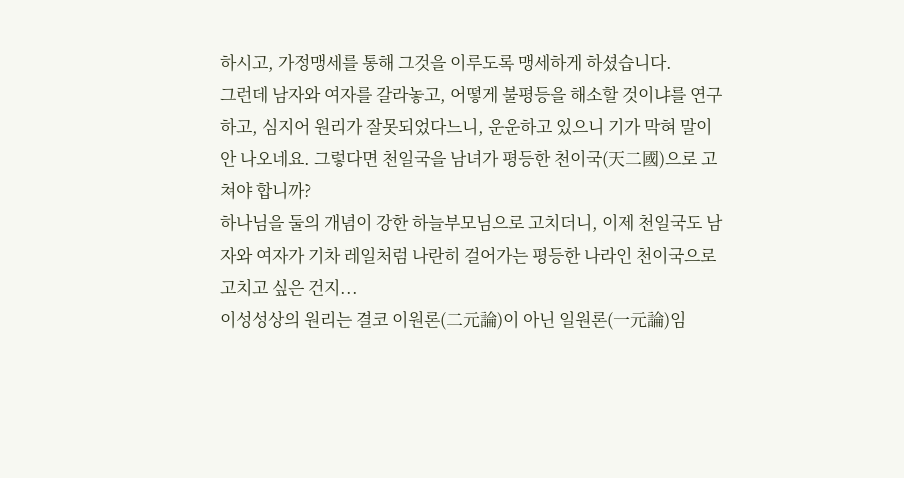하시고, 가정맹세를 통해 그것을 이루도록 맹세하게 하셨습니다.
그런데 남자와 여자를 갈라놓고, 어떻게 불평등을 해소할 것이냐를 연구하고, 심지어 원리가 잘못되었다느니, 운운하고 있으니 기가 막혀 말이 안 나오네요. 그렇다면 천일국을 남녀가 평등한 천이국(天二國)으로 고쳐야 합니까?
하나님을 둘의 개념이 강한 하늘부모님으로 고치더니, 이제 천일국도 남자와 여자가 기차 레일처럼 나란히 걸어가는 평등한 나라인 천이국으로 고치고 싶은 건지...
이성성상의 원리는 결코 이원론(二元論)이 아닌 일원론(一元論)임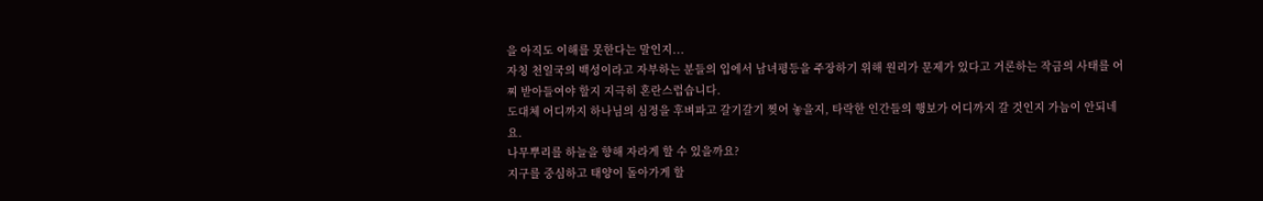을 아직도 이해를 못한다는 말인지...
자칭 천일국의 백성이라고 자부하는 분들의 입에서 남녀평등을 주장하기 위해 원리가 문제가 있다고 거론하는 작금의 사태를 어찌 받아들여야 할지 지극히 혼란스럽습니다.
도대체 어디까지 하나님의 심정을 후벼파고 갈기갈기 찢어 놓을지, 타락한 인간들의 행보가 어디까지 갈 것인지 가늠이 안되네요.
나무뿌리를 하늘을 향해 자라게 할 수 있을까요?
지구를 중심하고 태양이 돌아가게 할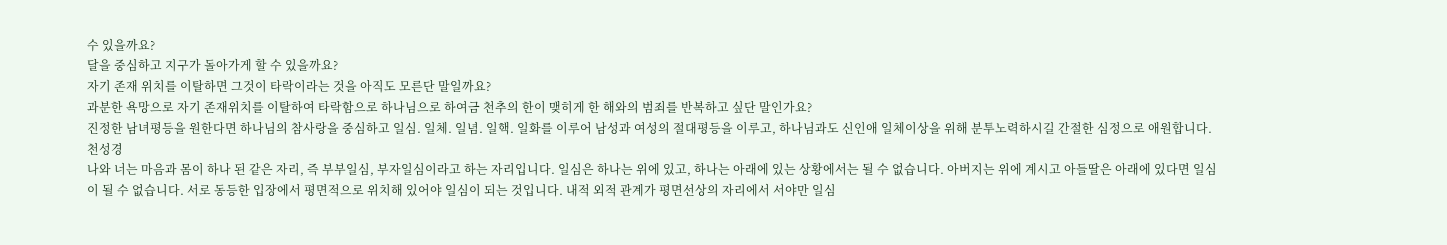수 있을까요?
달을 중심하고 지구가 돌아가게 할 수 있을까요?
자기 존재 위치를 이탈하면 그것이 타락이라는 것을 아직도 모른단 말일까요?
과분한 욕망으로 자기 존재위치를 이탈하여 타락함으로 하나님으로 하여금 천추의 한이 맺히게 한 해와의 범죄를 반복하고 싶단 말인가요?
진정한 남녀평등을 원한다면 하나님의 참사랑을 중심하고 일심. 일체. 일념. 일핵. 일화를 이루어 남성과 여성의 절대평등을 이루고, 하나님과도 신인애 일체이상을 위해 분투노력하시길 간절한 심정으로 애원합니다.
천성경
나와 너는 마음과 몸이 하나 된 같은 자리, 즉 부부일심, 부자일심이라고 하는 자리입니다. 일심은 하나는 위에 있고, 하나는 아래에 있는 상황에서는 될 수 없습니다. 아버지는 위에 계시고 아들딸은 아래에 있다면 일심이 될 수 없습니다. 서로 동등한 입장에서 평면적으로 위치해 있어야 일심이 되는 것입니다. 내적 외적 관계가 평면선상의 자리에서 서야만 일심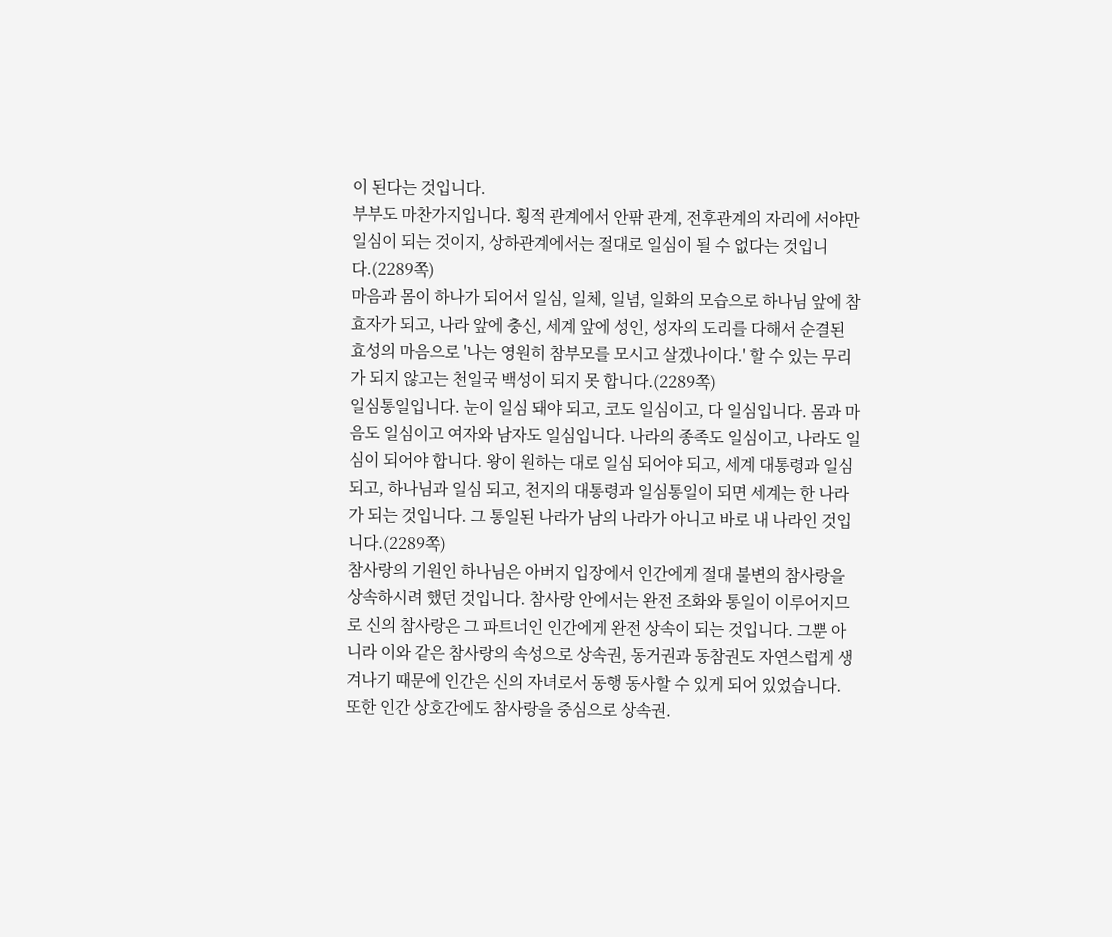이 된다는 것입니다.
부부도 마찬가지입니다. 횡적 관계에서 안팎 관계, 전후관계의 자리에 서야만 일심이 되는 것이지, 상하관계에서는 절대로 일심이 될 수 없다는 것입니다.(2289쪽)
마음과 몸이 하나가 되어서 일심, 일체, 일념, 일화의 모습으로 하나님 앞에 참효자가 되고, 나라 앞에 충신, 세계 앞에 성인, 성자의 도리를 다해서 순결된 효성의 마음으로 '나는 영원히 참부모를 모시고 살겠나이다.' 할 수 있는 무리가 되지 않고는 천일국 백성이 되지 못 합니다.(2289쪽)
일심통일입니다. 눈이 일심 돼야 되고, 코도 일심이고, 다 일심입니다. 몸과 마음도 일심이고 여자와 남자도 일심입니다. 나라의 종족도 일심이고, 나라도 일심이 되어야 합니다. 왕이 원하는 대로 일심 되어야 되고, 세계 대통령과 일심되고, 하나님과 일심 되고, 천지의 대통령과 일심통일이 되면 세계는 한 나라가 되는 것입니다. 그 통일된 나라가 남의 나라가 아니고 바로 내 나라인 것입니다.(2289쪽)
참사랑의 기원인 하나님은 아버지 입장에서 인간에게 절대 불변의 참사랑을 상속하시려 했던 것입니다. 참사랑 안에서는 완전 조화와 통일이 이루어지므로 신의 참사랑은 그 파트너인 인간에게 완전 상속이 되는 것입니다. 그뿐 아니라 이와 같은 참사랑의 속성으로 상속권, 동거권과 동참권도 자연스럽게 생겨나기 때문에 인간은 신의 자녀로서 동행 동사할 수 있게 되어 있었습니다.
또한 인간 상호간에도 참사랑을 중심으로 상속권.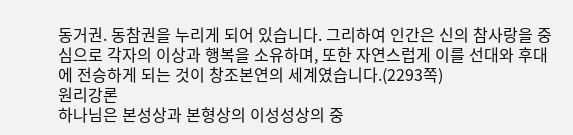동거권. 동참권을 누리게 되어 있습니다. 그리하여 인간은 신의 참사랑을 중심으로 각자의 이상과 행복을 소유하며, 또한 자연스럽게 이를 선대와 후대에 전승하게 되는 것이 창조본연의 세계였습니다.(2293쪽)
원리강론
하나님은 본성상과 본형상의 이성성상의 중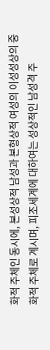화적 주체인 동시에, 본성상적 남성과 본형상적 여성의 이성성상의 중화적 주체로 계시며, 피조세계에 대하여는 성상적인 남성격 주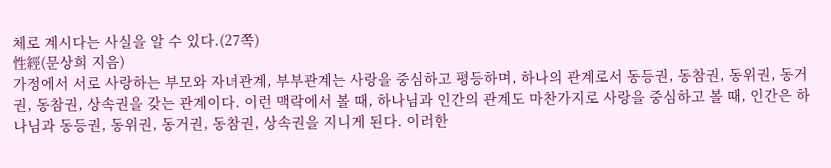체로 계시다는 사실을 알 수 있다.(27쪽)
性經(문상희 지음)
가정에서 서로 사랑하는 부모와 자녀관계, 부부관계는 사랑을 중심하고 평등하며, 하나의 관계로서 동등권, 동참권, 동위권, 동거권, 동참권, 상속권을 갖는 관계이다. 이런 맥락에서 볼 때, 하나님과 인간의 관계도 마찬가지로 사랑을 중심하고 볼 때, 인간은 하나님과 동등권, 동위권, 동거권, 동참권, 상속권을 지니게 된다. 이러한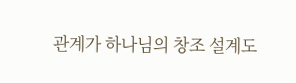관계가 하나님의 창조 설계도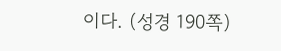이다. (성경 190쪽)